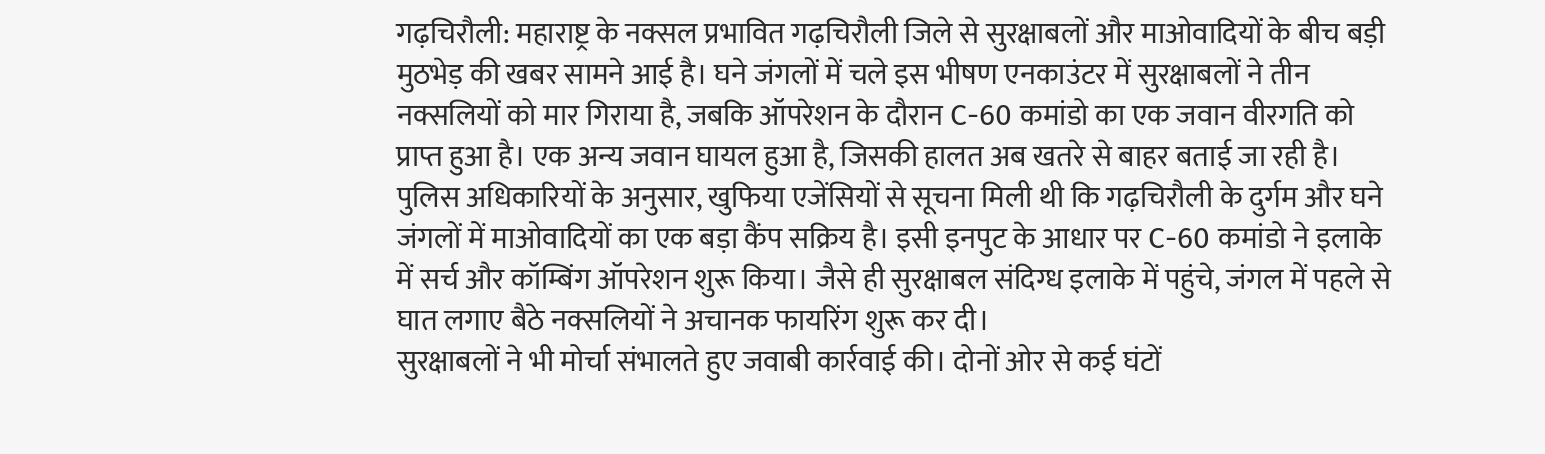गढ़चिरौली: महाराष्ट्र के नक्सल प्रभावित गढ़चिरौली जिले से सुरक्षाबलों और माओवादियों के बीच बड़ी मुठभेड़ की खबर सामने आई है। घने जंगलों में चले इस भीषण एनकाउंटर में सुरक्षाबलों ने तीन नक्सलियों को मार गिराया है, जबकि ऑपरेशन के दौरान C-60 कमांडो का एक जवान वीरगति को प्राप्त हुआ है। एक अन्य जवान घायल हुआ है, जिसकी हालत अब खतरे से बाहर बताई जा रही है।
पुलिस अधिकारियों के अनुसार, खुफिया एजेंसियों से सूचना मिली थी कि गढ़चिरौली के दुर्गम और घने जंगलों में माओवादियों का एक बड़ा कैंप सक्रिय है। इसी इनपुट के आधार पर C-60 कमांडो ने इलाके में सर्च और कॉम्बिंग ऑपरेशन शुरू किया। जैसे ही सुरक्षाबल संदिग्ध इलाके में पहुंचे, जंगल में पहले से घात लगाए बैठे नक्सलियों ने अचानक फायरिंग शुरू कर दी।
सुरक्षाबलों ने भी मोर्चा संभालते हुए जवाबी कार्रवाई की। दोनों ओर से कई घंटों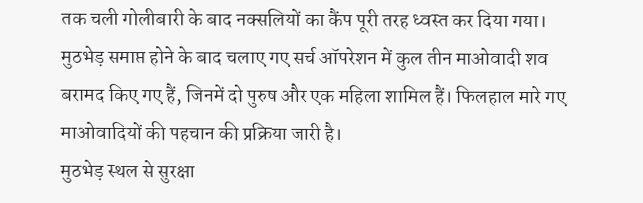तक चली गोलीबारी के बाद नक्सलियों का कैंप पूरी तरह ध्वस्त कर दिया गया। मुठभेड़ समाप्त होने के बाद चलाए गए सर्च ऑपरेशन में कुल तीन माओवादी शव बरामद किए गए हैं, जिनमें दो पुरुष और एक महिला शामिल हैं। फिलहाल मारे गए माओवादियों की पहचान की प्रक्रिया जारी है।
मुठभेड़ स्थल से सुरक्षा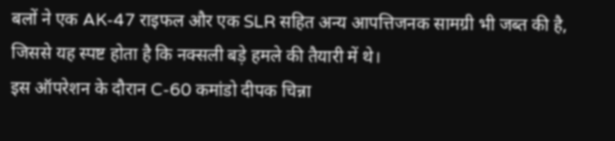बलों ने एक AK-47 राइफल और एक SLR सहित अन्य आपत्तिजनक सामग्री भी जब्त की है, जिससे यह स्पष्ट होता है कि नक्सली बड़े हमले की तैयारी में थे।
इस ऑपरेशन के दौरान C-60 कमांडो दीपक चिन्ना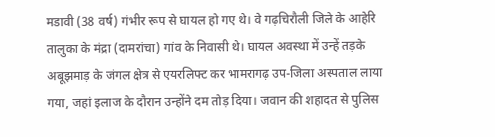मडावी (38 वर्ष) गंभीर रूप से घायल हो गए थे। वे गढ़चिरौली जिले के आहेरि तालुका के मंद्रा (दामरांचा) गांव के निवासी थे। घायल अवस्था में उन्हें तड़के अबूझमाड़ के जंगल क्षेत्र से एयरलिफ्ट कर भामरागढ़ उप-जिला अस्पताल लाया गया, जहां इलाज के दौरान उन्होंने दम तोड़ दिया। जवान की शहादत से पुलिस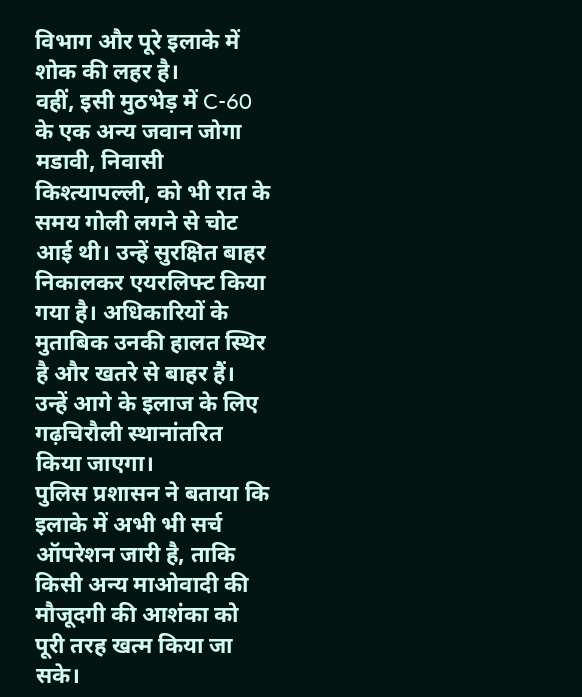विभाग और पूरे इलाके में शोक की लहर है।
वहीं, इसी मुठभेड़ में C-60 के एक अन्य जवान जोगा मडावी, निवासी किश्त्यापल्ली, को भी रात के समय गोली लगने से चोट आई थी। उन्हें सुरक्षित बाहर निकालकर एयरलिफ्ट किया गया है। अधिकारियों के मुताबिक उनकी हालत स्थिर है और खतरे से बाहर हैं। उन्हें आगे के इलाज के लिए गढ़चिरौली स्थानांतरित किया जाएगा।
पुलिस प्रशासन ने बताया कि इलाके में अभी भी सर्च ऑपरेशन जारी है, ताकि किसी अन्य माओवादी की मौजूदगी की आशंका को पूरी तरह खत्म किया जा सके।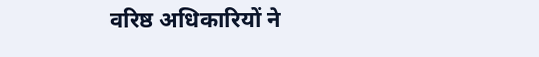वरिष्ठ अधिकारियों ने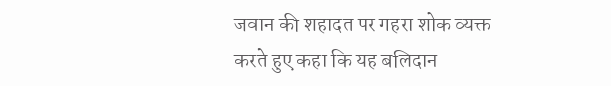जवान की शहादत पर गहरा शोक व्यक्त करते हुए कहा कि यह बलिदान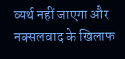व्यर्थ नहीं जाएगा और नक्सलवाद के खिलाफ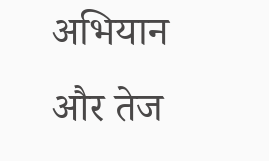अभियान और तेज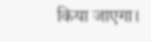किया जाएगा।